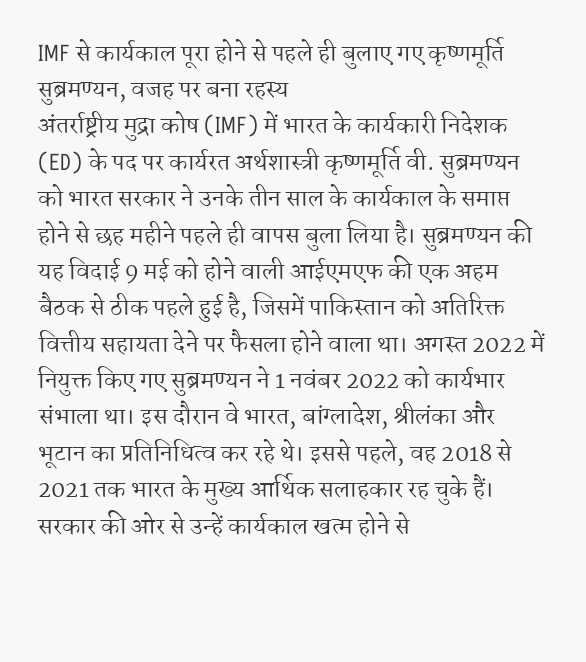IMF से कार्यकाल पूरा होने से पहले ही बुलाए गए कृष्णमूर्ति सुब्रमण्यन, वजह पर बना रहस्य
अंतर्राष्ट्रीय मुद्रा कोष (IMF) में भारत के कार्यकारी निदेशक (ED) के पद पर कार्यरत अर्थशास्त्री कृष्णमूर्ति वी. सुब्रमण्यन को भारत सरकार ने उनके तीन साल के कार्यकाल के समाप्त होने से छह महीने पहले ही वापस बुला लिया है। सुब्रमण्यन की यह विदाई 9 मई को होने वाली आईएमएफ की एक अहम बैठक से ठीक पहले हुई है, जिसमें पाकिस्तान को अतिरिक्त वित्तीय सहायता देने पर फैसला होने वाला था। अगस्त 2022 में नियुक्त किए गए सुब्रमण्यन ने 1 नवंबर 2022 को कार्यभार संभाला था। इस दौरान वे भारत, बांग्लादेश, श्रीलंका और भूटान का प्रतिनिधित्व कर रहे थे। इससे पहले, वह 2018 से 2021 तक भारत के मुख्य आर्थिक सलाहकार रह चुके हैं।
सरकार की ओर से उन्हें कार्यकाल खत्म होने से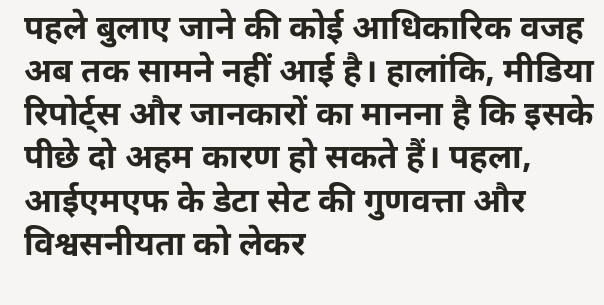पहले बुलाए जाने की कोई आधिकारिक वजह अब तक सामने नहीं आई है। हालांकि, मीडिया रिपोर्ट्स और जानकारों का मानना है कि इसके पीछे दो अहम कारण हो सकते हैं। पहला, आईएमएफ के डेटा सेट की गुणवत्ता और विश्वसनीयता को लेकर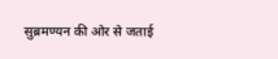सुब्रमण्यन की ओर से जताई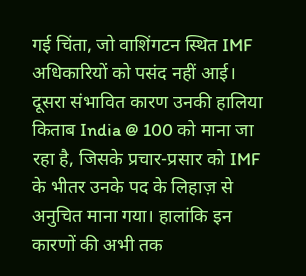गई चिंता, जो वाशिंगटन स्थित IMF अधिकारियों को पसंद नहीं आई। दूसरा संभावित कारण उनकी हालिया किताब India @ 100 को माना जा रहा है, जिसके प्रचार-प्रसार को IMF के भीतर उनके पद के लिहाज़ से अनुचित माना गया। हालांकि इन कारणों की अभी तक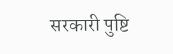सरकारी पुष्टि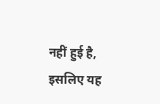नहीं हुई है, इसलिए यह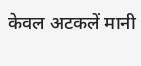केवल अटकलें मानी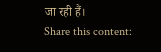जा रही हैं।
Share this content: